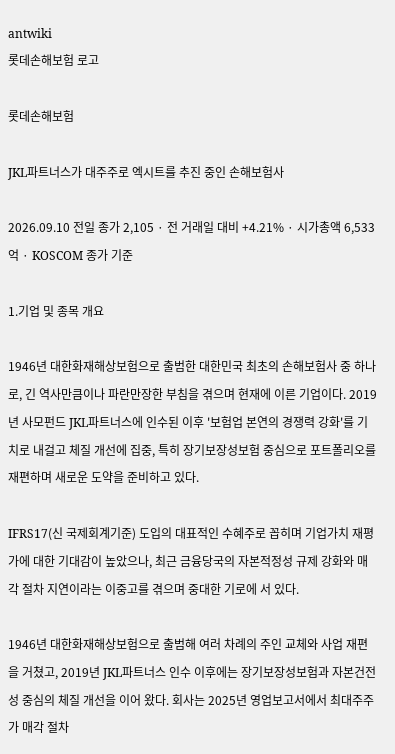antwiki
롯데손해보험 로고

롯데손해보험

JKL파트너스가 대주주로 엑시트를 추진 중인 손해보험사

2026.09.10 전일 종가 2,105 · 전 거래일 대비 +4.21% · 시가총액 6,533억 · KOSCOM 종가 기준

1.기업 및 종목 개요

1946년 대한화재해상보험으로 출범한 대한민국 최초의 손해보험사 중 하나로, 긴 역사만큼이나 파란만장한 부침을 겪으며 현재에 이른 기업이다. 2019년 사모펀드 JKL파트너스에 인수된 이후 '보험업 본연의 경쟁력 강화'를 기치로 내걸고 체질 개선에 집중, 특히 장기보장성보험 중심으로 포트폴리오를 재편하며 새로운 도약을 준비하고 있다.

IFRS17(신 국제회계기준) 도입의 대표적인 수혜주로 꼽히며 기업가치 재평가에 대한 기대감이 높았으나, 최근 금융당국의 자본적정성 규제 강화와 매각 절차 지연이라는 이중고를 겪으며 중대한 기로에 서 있다.

1946년 대한화재해상보험으로 출범해 여러 차례의 주인 교체와 사업 재편을 거쳤고, 2019년 JKL파트너스 인수 이후에는 장기보장성보험과 자본건전성 중심의 체질 개선을 이어 왔다. 회사는 2025년 영업보고서에서 최대주주가 매각 절차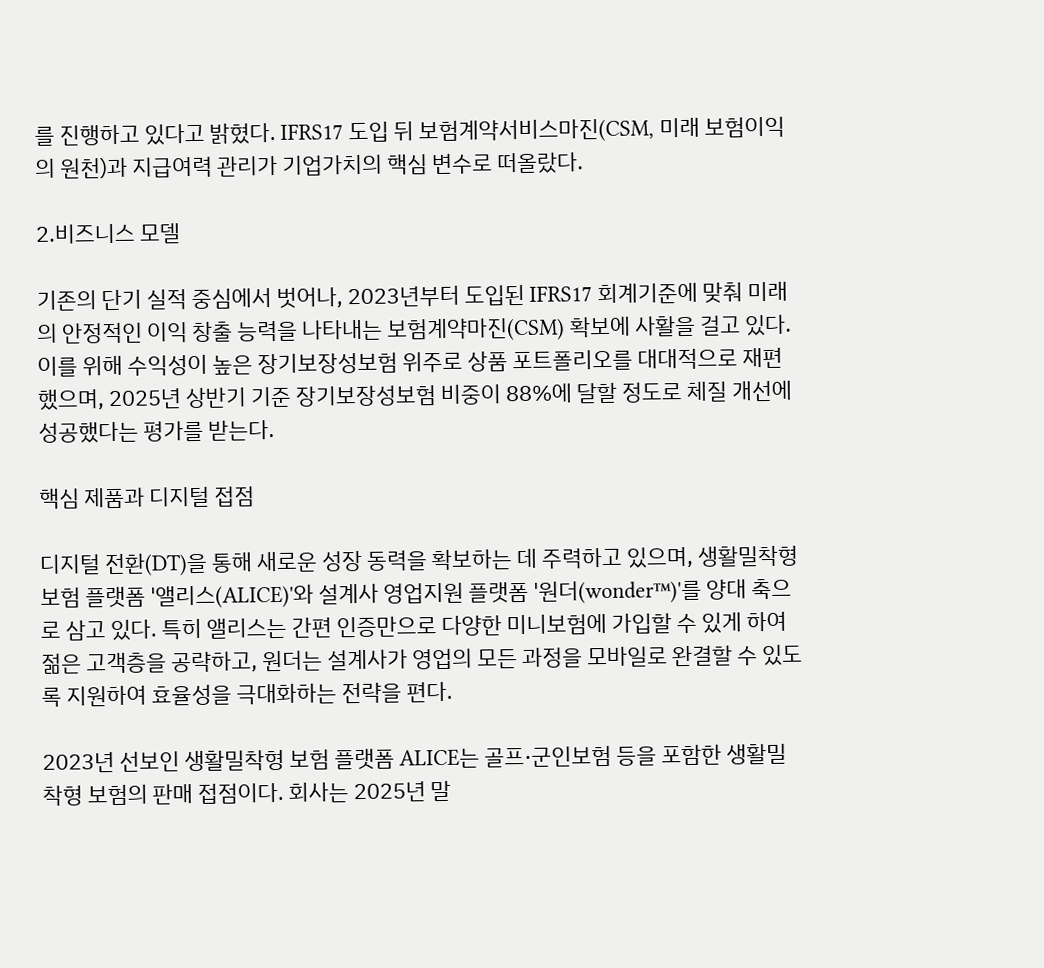를 진행하고 있다고 밝혔다. IFRS17 도입 뒤 보험계약서비스마진(CSM, 미래 보험이익의 원천)과 지급여력 관리가 기업가치의 핵심 변수로 떠올랐다.

2.비즈니스 모델

기존의 단기 실적 중심에서 벗어나, 2023년부터 도입된 IFRS17 회계기준에 맞춰 미래의 안정적인 이익 창출 능력을 나타내는 보험계약마진(CSM) 확보에 사활을 걸고 있다. 이를 위해 수익성이 높은 장기보장성보험 위주로 상품 포트폴리오를 대대적으로 재편했으며, 2025년 상반기 기준 장기보장성보험 비중이 88%에 달할 정도로 체질 개선에 성공했다는 평가를 받는다.

핵심 제품과 디지털 접점

디지털 전환(DT)을 통해 새로운 성장 동력을 확보하는 데 주력하고 있으며, 생활밀착형 보험 플랫폼 '앨리스(ALICE)'와 설계사 영업지원 플랫폼 '원더(wonder™)'를 양대 축으로 삼고 있다. 특히 앨리스는 간편 인증만으로 다양한 미니보험에 가입할 수 있게 하여 젊은 고객층을 공략하고, 원더는 설계사가 영업의 모든 과정을 모바일로 완결할 수 있도록 지원하여 효율성을 극대화하는 전략을 편다.

2023년 선보인 생활밀착형 보험 플랫폼 ALICE는 골프·군인보험 등을 포함한 생활밀착형 보험의 판매 접점이다. 회사는 2025년 말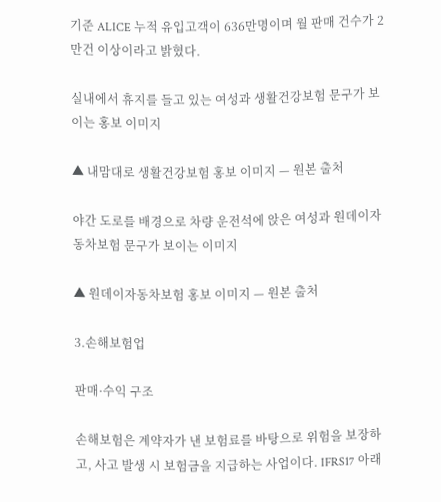기준 ALICE 누적 유입고객이 636만명이며 월 판매 건수가 2만건 이상이라고 밝혔다.

실내에서 휴지를 들고 있는 여성과 생활건강보험 문구가 보이는 홍보 이미지

▲ 내맘대로 생활건강보험 홍보 이미지 — 원본 출처

야간 도로를 배경으로 차량 운전석에 앉은 여성과 원데이자동차보험 문구가 보이는 이미지

▲ 원데이자동차보험 홍보 이미지 — 원본 출처

3.손해보험업

판매·수익 구조

손해보험은 계약자가 낸 보험료를 바탕으로 위험을 보장하고, 사고 발생 시 보험금을 지급하는 사업이다. IFRS17 아래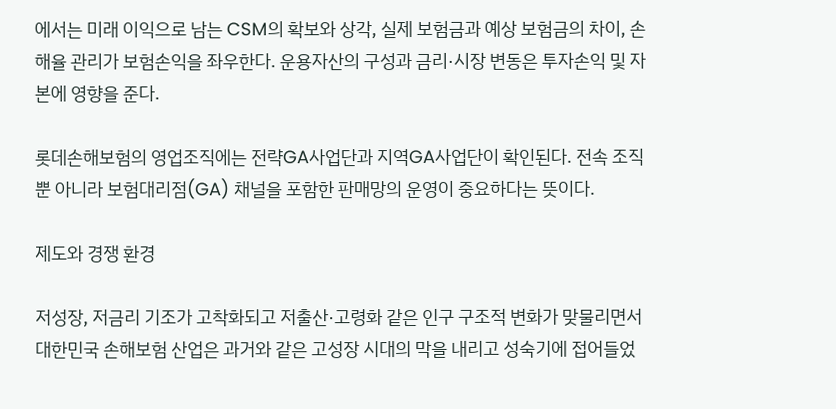에서는 미래 이익으로 남는 CSM의 확보와 상각, 실제 보험금과 예상 보험금의 차이, 손해율 관리가 보험손익을 좌우한다. 운용자산의 구성과 금리·시장 변동은 투자손익 및 자본에 영향을 준다.

롯데손해보험의 영업조직에는 전략GA사업단과 지역GA사업단이 확인된다. 전속 조직뿐 아니라 보험대리점(GA) 채널을 포함한 판매망의 운영이 중요하다는 뜻이다.

제도와 경쟁 환경

저성장, 저금리 기조가 고착화되고 저출산·고령화 같은 인구 구조적 변화가 맞물리면서 대한민국 손해보험 산업은 과거와 같은 고성장 시대의 막을 내리고 성숙기에 접어들었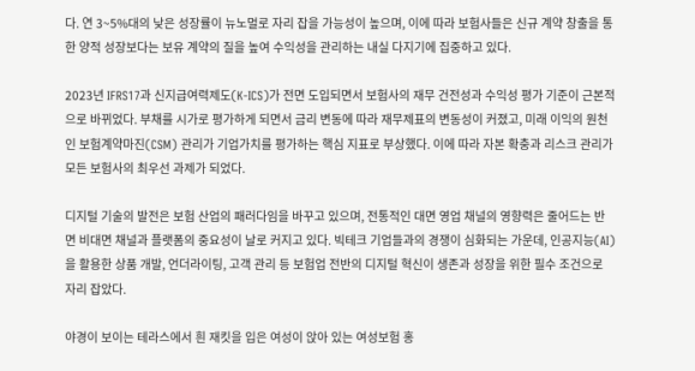다. 연 3~5%대의 낮은 성장률이 뉴노멀로 자리 잡을 가능성이 높으며, 이에 따라 보험사들은 신규 계약 창출을 통한 양적 성장보다는 보유 계약의 질을 높여 수익성을 관리하는 내실 다지기에 집중하고 있다.

2023년 IFRS17과 신지급여력제도(K-ICS)가 전면 도입되면서 보험사의 재무 건전성과 수익성 평가 기준이 근본적으로 바뀌었다. 부채를 시가로 평가하게 되면서 금리 변동에 따라 재무제표의 변동성이 커졌고, 미래 이익의 원천인 보험계약마진(CSM) 관리가 기업가치를 평가하는 핵심 지표로 부상했다. 이에 따라 자본 확충과 리스크 관리가 모든 보험사의 최우선 과제가 되었다.

디지털 기술의 발전은 보험 산업의 패러다임을 바꾸고 있으며, 전통적인 대면 영업 채널의 영향력은 줄어드는 반면 비대면 채널과 플랫폼의 중요성이 날로 커지고 있다. 빅테크 기업들과의 경쟁이 심화되는 가운데, 인공지능(AI)을 활용한 상품 개발, 언더라이팅, 고객 관리 등 보험업 전반의 디지털 혁신이 생존과 성장을 위한 필수 조건으로 자리 잡았다.

야경이 보이는 테라스에서 흰 재킷을 입은 여성이 앉아 있는 여성보험 홍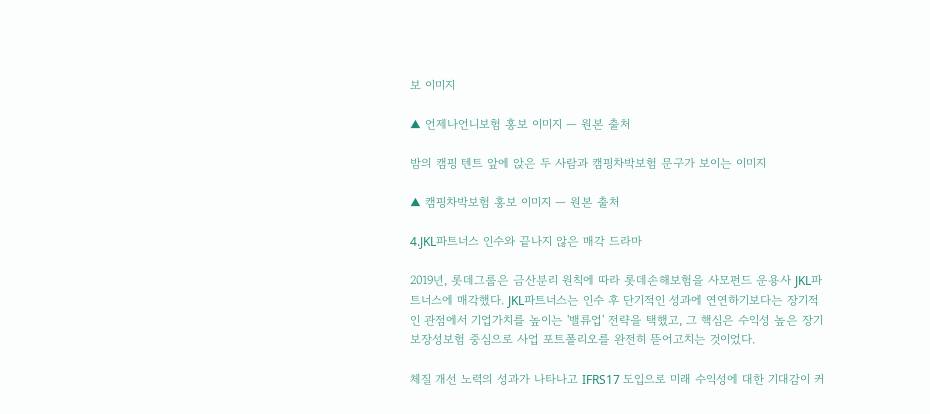보 이미지

▲ 언제나언니보험 홍보 이미지 — 원본 출처

밤의 캠핑 텐트 앞에 앉은 두 사람과 캠핑차박보험 문구가 보이는 이미지

▲ 캠핑차박보험 홍보 이미지 — 원본 출처

4.JKL파트너스 인수와 끝나지 않은 매각 드라마

2019년, 롯데그룹은 금산분리 원칙에 따라 롯데손해보험을 사모펀드 운용사 JKL파트너스에 매각했다. JKL파트너스는 인수 후 단기적인 성과에 연연하기보다는 장기적인 관점에서 기업가치를 높이는 '밸류업' 전략을 택했고, 그 핵심은 수익성 높은 장기보장성보험 중심으로 사업 포트폴리오를 완전히 뜯어고치는 것이었다.

체질 개선 노력의 성과가 나타나고 IFRS17 도입으로 미래 수익성에 대한 기대감이 커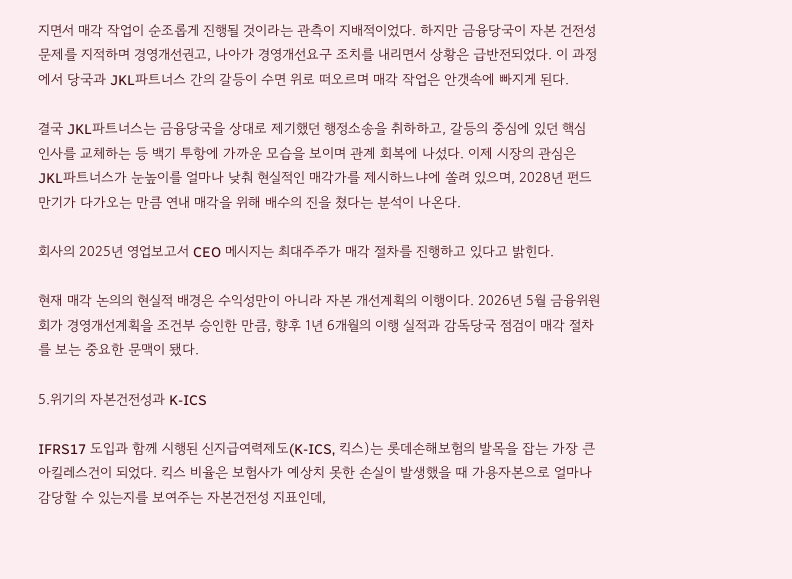지면서 매각 작업이 순조롭게 진행될 것이라는 관측이 지배적이었다. 하지만 금융당국이 자본 건전성 문제를 지적하며 경영개선권고, 나아가 경영개선요구 조치를 내리면서 상황은 급반전되었다. 이 과정에서 당국과 JKL파트너스 간의 갈등이 수면 위로 떠오르며 매각 작업은 안갯속에 빠지게 된다.

결국 JKL파트너스는 금융당국을 상대로 제기했던 행정소송을 취하하고, 갈등의 중심에 있던 핵심 인사를 교체하는 등 백기 투항에 가까운 모습을 보이며 관계 회복에 나섰다. 이제 시장의 관심은 JKL파트너스가 눈높이를 얼마나 낮춰 현실적인 매각가를 제시하느냐에 쏠려 있으며, 2028년 펀드 만기가 다가오는 만큼 연내 매각을 위해 배수의 진을 쳤다는 분석이 나온다.

회사의 2025년 영업보고서 CEO 메시지는 최대주주가 매각 절차를 진행하고 있다고 밝힌다.

현재 매각 논의의 현실적 배경은 수익성만이 아니라 자본 개선계획의 이행이다. 2026년 5월 금융위원회가 경영개선계획을 조건부 승인한 만큼, 향후 1년 6개월의 이행 실적과 감독당국 점검이 매각 절차를 보는 중요한 문맥이 됐다.

5.위기의 자본건전성과 K-ICS

IFRS17 도입과 함께 시행된 신지급여력제도(K-ICS, 킥스)는 롯데손해보험의 발목을 잡는 가장 큰 아킬레스건이 되었다. 킥스 비율은 보험사가 예상치 못한 손실이 발생했을 때 가용자본으로 얼마나 감당할 수 있는지를 보여주는 자본건전성 지표인데,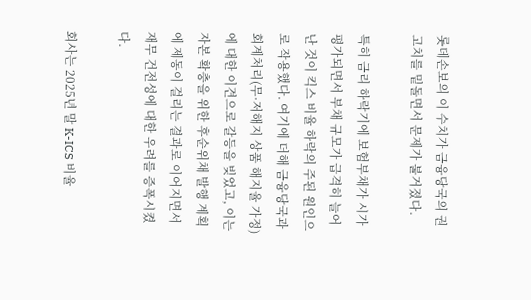롯데손보의 이 수치가 금융당국의 권고치를 밑돌면서 문제가 불거졌다.

특히 금리 하락기에 보험부채가 시가평가되면서 부채 규모가 급격히 늘어난 것이 킥스 비율 하락의 주된 원인으로 작용했다. 여기에 더해 금융당국과 회계처리(무·저해지 상품 해지율 가정)에 대한 이견으로 갈등을 빚었고, 이는 자본 확충을 위한 후순위채 발행 계획에 제동이 걸리는 결과로 이어지면서 재무 건전성에 대한 우려를 증폭시켰다.

회사는 2025년 말 K-ICS 비율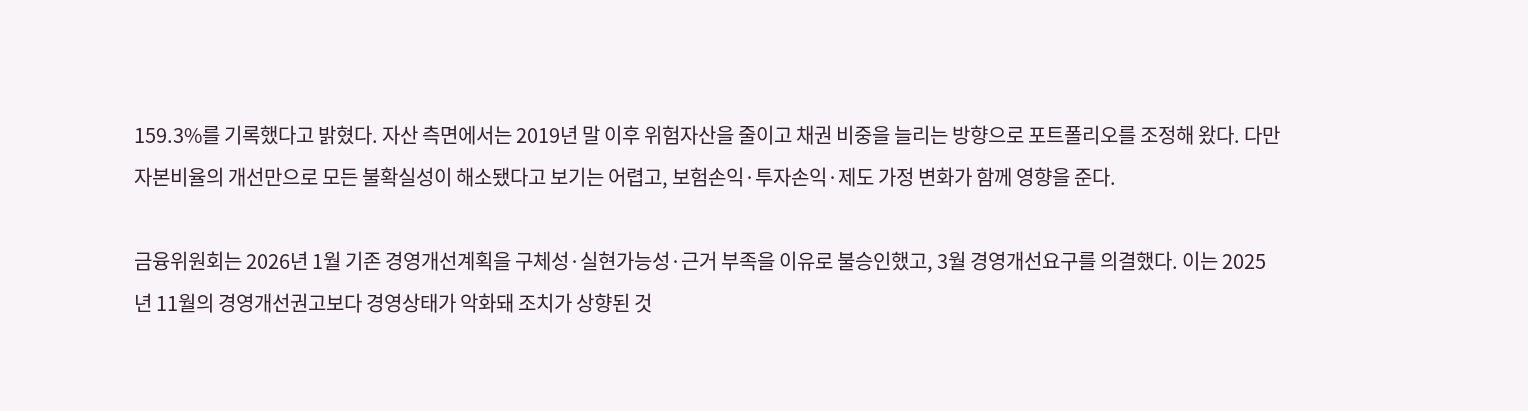159.3%를 기록했다고 밝혔다. 자산 측면에서는 2019년 말 이후 위험자산을 줄이고 채권 비중을 늘리는 방향으로 포트폴리오를 조정해 왔다. 다만 자본비율의 개선만으로 모든 불확실성이 해소됐다고 보기는 어렵고, 보험손익·투자손익·제도 가정 변화가 함께 영향을 준다.

금융위원회는 2026년 1월 기존 경영개선계획을 구체성·실현가능성·근거 부족을 이유로 불승인했고, 3월 경영개선요구를 의결했다. 이는 2025년 11월의 경영개선권고보다 경영상태가 악화돼 조치가 상향된 것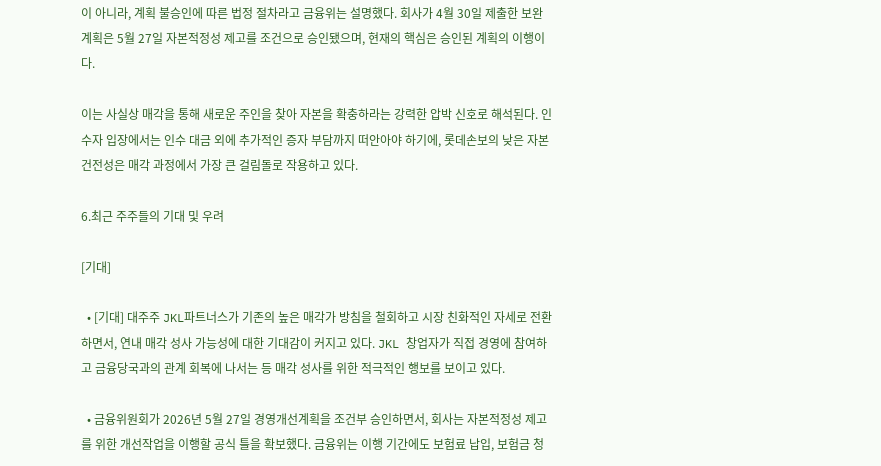이 아니라, 계획 불승인에 따른 법정 절차라고 금융위는 설명했다. 회사가 4월 30일 제출한 보완 계획은 5월 27일 자본적정성 제고를 조건으로 승인됐으며, 현재의 핵심은 승인된 계획의 이행이다.

이는 사실상 매각을 통해 새로운 주인을 찾아 자본을 확충하라는 강력한 압박 신호로 해석된다. 인수자 입장에서는 인수 대금 외에 추가적인 증자 부담까지 떠안아야 하기에, 롯데손보의 낮은 자본건전성은 매각 과정에서 가장 큰 걸림돌로 작용하고 있다.

6.최근 주주들의 기대 및 우려

[기대]

  • [기대] 대주주 JKL파트너스가 기존의 높은 매각가 방침을 철회하고 시장 친화적인 자세로 전환하면서, 연내 매각 성사 가능성에 대한 기대감이 커지고 있다. JKL 창업자가 직접 경영에 참여하고 금융당국과의 관계 회복에 나서는 등 매각 성사를 위한 적극적인 행보를 보이고 있다.

  • 금융위원회가 2026년 5월 27일 경영개선계획을 조건부 승인하면서, 회사는 자본적정성 제고를 위한 개선작업을 이행할 공식 틀을 확보했다. 금융위는 이행 기간에도 보험료 납입, 보험금 청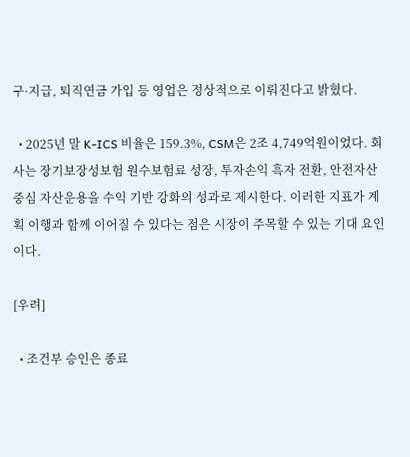구·지급, 퇴직연금 가입 등 영업은 정상적으로 이뤄진다고 밝혔다.

  • 2025년 말 K-ICS 비율은 159.3%, CSM은 2조 4,749억원이었다. 회사는 장기보장성보험 원수보험료 성장, 투자손익 흑자 전환, 안전자산 중심 자산운용을 수익 기반 강화의 성과로 제시한다. 이러한 지표가 계획 이행과 함께 이어질 수 있다는 점은 시장이 주목할 수 있는 기대 요인이다.

[우려]

  • 조건부 승인은 종료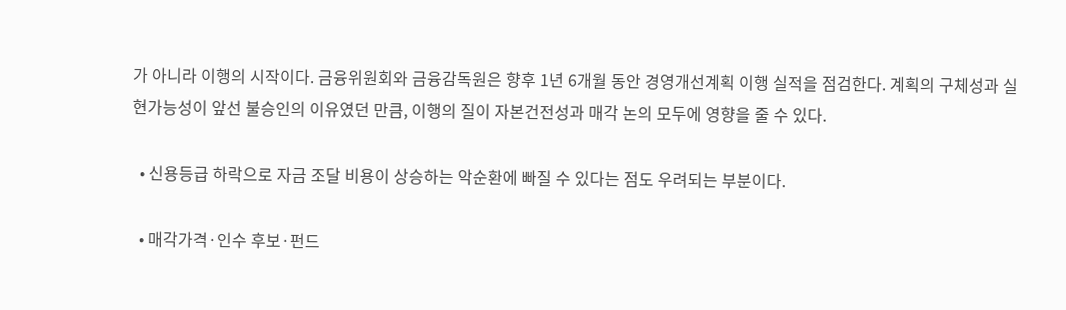가 아니라 이행의 시작이다. 금융위원회와 금융감독원은 향후 1년 6개월 동안 경영개선계획 이행 실적을 점검한다. 계획의 구체성과 실현가능성이 앞선 불승인의 이유였던 만큼, 이행의 질이 자본건전성과 매각 논의 모두에 영향을 줄 수 있다.

  • 신용등급 하락으로 자금 조달 비용이 상승하는 악순환에 빠질 수 있다는 점도 우려되는 부분이다.

  • 매각가격·인수 후보·펀드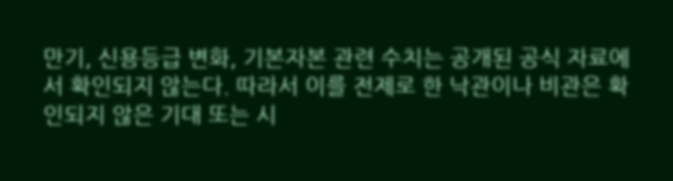만기, 신용등급 변화, 기본자본 관련 수치는 공개된 공식 자료에서 확인되지 않는다. 따라서 이를 전제로 한 낙관이나 비관은 확인되지 않은 기대 또는 시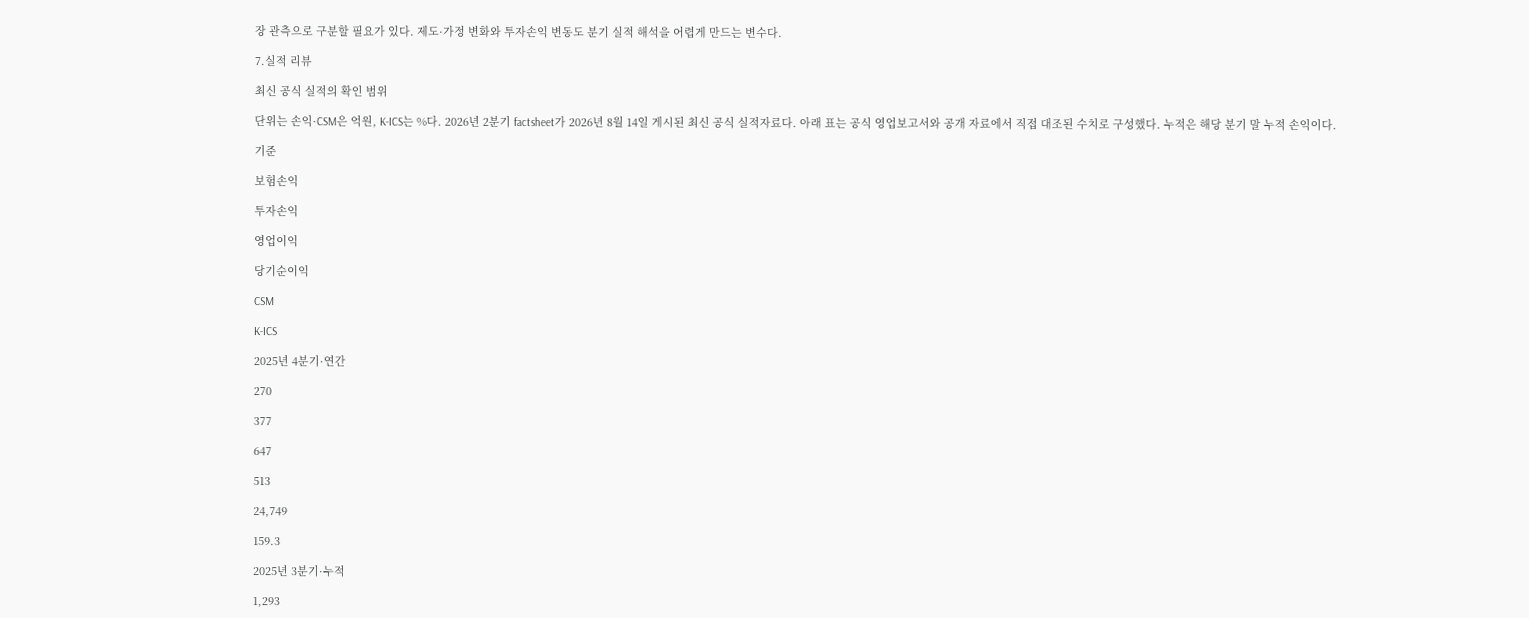장 관측으로 구분할 필요가 있다. 제도·가정 변화와 투자손익 변동도 분기 실적 해석을 어렵게 만드는 변수다.

7.실적 리뷰

최신 공식 실적의 확인 범위

단위는 손익·CSM은 억원, K-ICS는 %다. 2026년 2분기 factsheet가 2026년 8월 14일 게시된 최신 공식 실적자료다. 아래 표는 공식 영업보고서와 공개 자료에서 직접 대조된 수치로 구성했다. 누적은 해당 분기 말 누적 손익이다.

기준

보험손익

투자손익

영업이익

당기순이익

CSM

K-ICS

2025년 4분기·연간

270

377

647

513

24,749

159.3

2025년 3분기·누적

1,293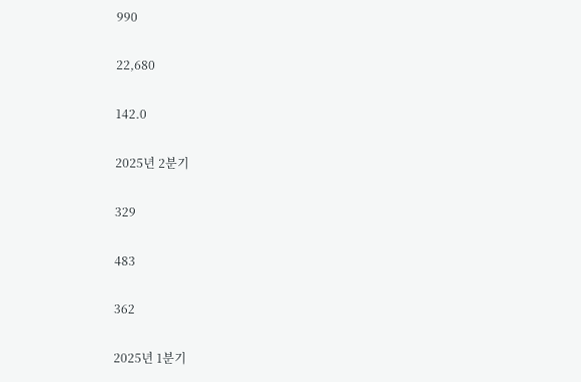990

22,680

142.0

2025년 2분기

329

483

362

2025년 1분기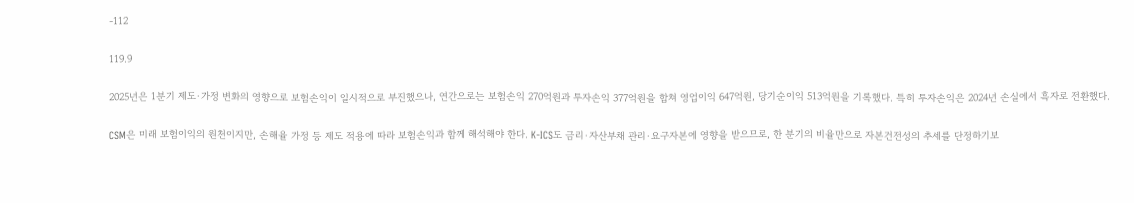-112

119.9

2025년은 1분기 제도·가정 변화의 영향으로 보험손익이 일시적으로 부진했으나, 연간으로는 보험손익 270억원과 투자손익 377억원을 합쳐 영업이익 647억원, 당기순이익 513억원을 기록했다. 특히 투자손익은 2024년 손실에서 흑자로 전환했다.

CSM은 미래 보험이익의 원천이지만, 손해율 가정 등 제도 적용에 따라 보험손익과 함께 해석해야 한다. K-ICS도 금리·자산부채 관리·요구자본에 영향을 받으므로, 한 분기의 비율만으로 자본건전성의 추세를 단정하기보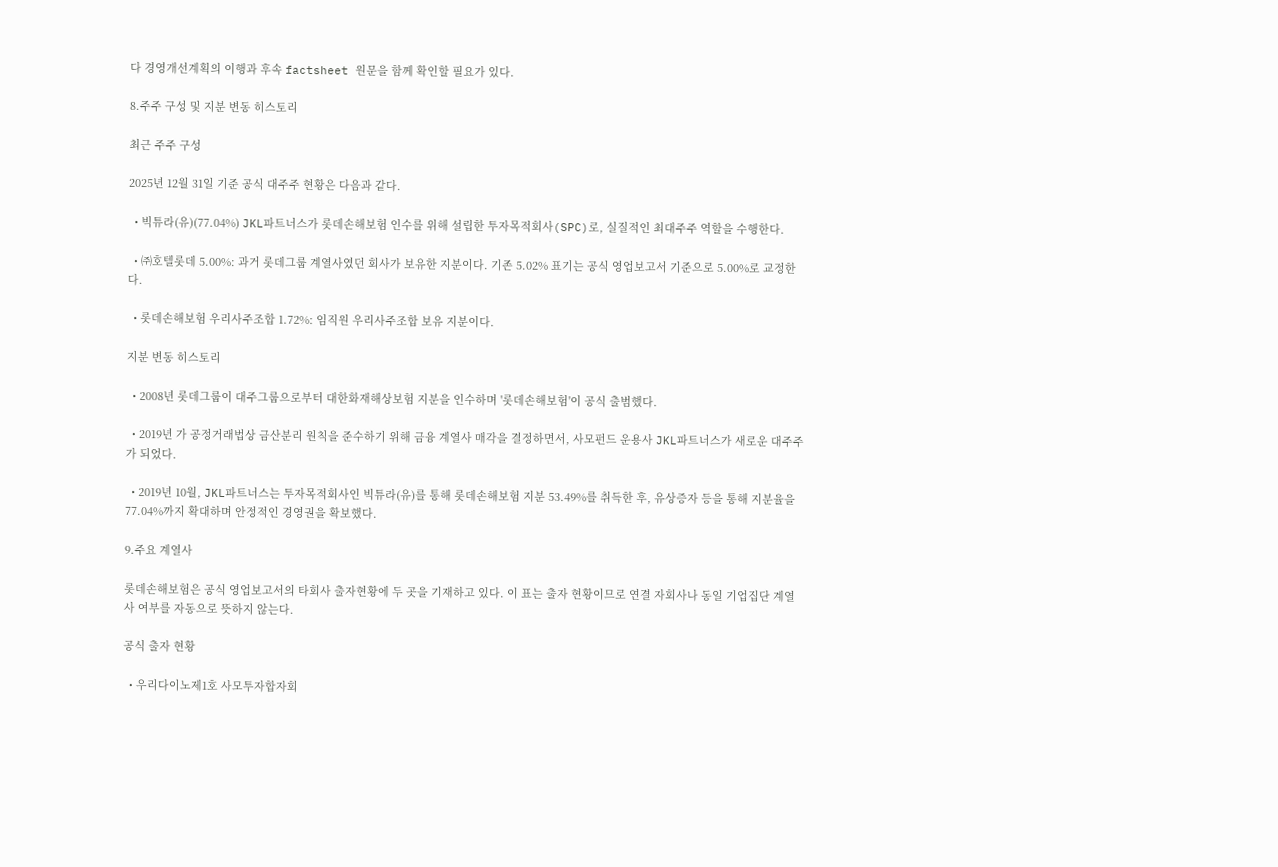다 경영개선계획의 이행과 후속 factsheet 원문을 함께 확인할 필요가 있다.

8.주주 구성 및 지분 변동 히스토리

최근 주주 구성

2025년 12월 31일 기준 공식 대주주 현황은 다음과 같다.

  • 빅튜라(유)(77.04%) JKL파트너스가 롯데손해보험 인수를 위해 설립한 투자목적회사(SPC)로, 실질적인 최대주주 역할을 수행한다.

  • ㈜호텔롯데 5.00%: 과거 롯데그룹 계열사였던 회사가 보유한 지분이다. 기존 5.02% 표기는 공식 영업보고서 기준으로 5.00%로 교정한다.

  • 롯데손해보험 우리사주조합 1.72%: 임직원 우리사주조합 보유 지분이다.

지분 변동 히스토리

  • 2008년 롯데그룹이 대주그룹으로부터 대한화재해상보험 지분을 인수하며 '롯데손해보험'이 공식 출범했다.

  • 2019년 가 공정거래법상 금산분리 원칙을 준수하기 위해 금융 계열사 매각을 결정하면서, 사모펀드 운용사 JKL파트너스가 새로운 대주주가 되었다.

  • 2019년 10월, JKL파트너스는 투자목적회사인 빅튜라(유)를 통해 롯데손해보험 지분 53.49%를 취득한 후, 유상증자 등을 통해 지분율을 77.04%까지 확대하며 안정적인 경영권을 확보했다.

9.주요 계열사

롯데손해보험은 공식 영업보고서의 타회사 출자현황에 두 곳을 기재하고 있다. 이 표는 출자 현황이므로 연결 자회사나 동일 기업집단 계열사 여부를 자동으로 뜻하지 않는다.

공식 출자 현황

  • 우리다이노제1호 사모투자합자회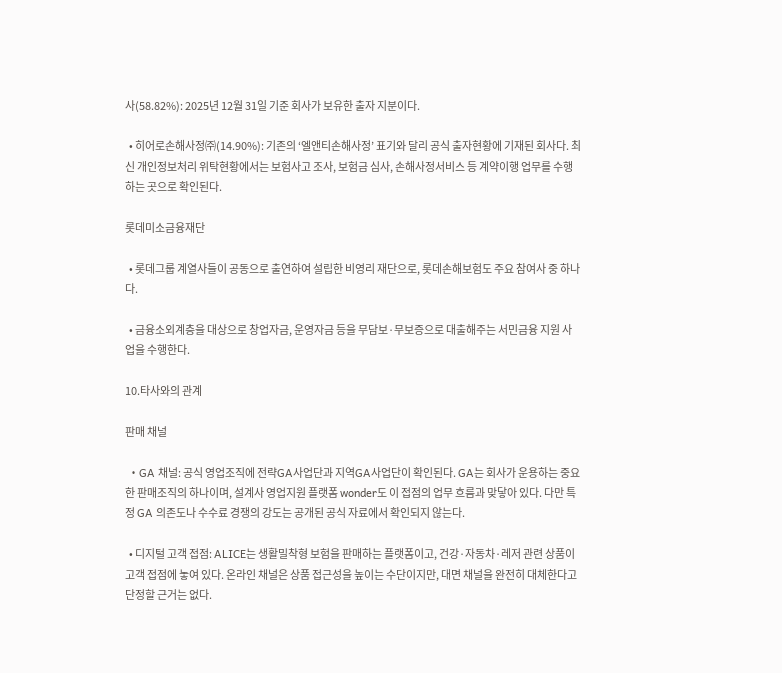사(58.82%): 2025년 12월 31일 기준 회사가 보유한 출자 지분이다.

  • 히어로손해사정㈜(14.90%): 기존의 ‘엘앤티손해사정’ 표기와 달리 공식 출자현황에 기재된 회사다. 최신 개인정보처리 위탁현황에서는 보험사고 조사, 보험금 심사, 손해사정서비스 등 계약이행 업무를 수행하는 곳으로 확인된다.

롯데미소금융재단

  • 롯데그룹 계열사들이 공동으로 출연하여 설립한 비영리 재단으로, 롯데손해보험도 주요 참여사 중 하나다.

  • 금융소외계층을 대상으로 창업자금, 운영자금 등을 무담보·무보증으로 대출해주는 서민금융 지원 사업을 수행한다.

10.타사와의 관계

판매 채널

  • GA 채널: 공식 영업조직에 전략GA사업단과 지역GA사업단이 확인된다. GA는 회사가 운용하는 중요한 판매조직의 하나이며, 설계사 영업지원 플랫폼 wonder도 이 접점의 업무 흐름과 맞닿아 있다. 다만 특정 GA 의존도나 수수료 경쟁의 강도는 공개된 공식 자료에서 확인되지 않는다.

  • 디지털 고객 접점: ALICE는 생활밀착형 보험을 판매하는 플랫폼이고, 건강·자동차·레저 관련 상품이 고객 접점에 놓여 있다. 온라인 채널은 상품 접근성을 높이는 수단이지만, 대면 채널을 완전히 대체한다고 단정할 근거는 없다.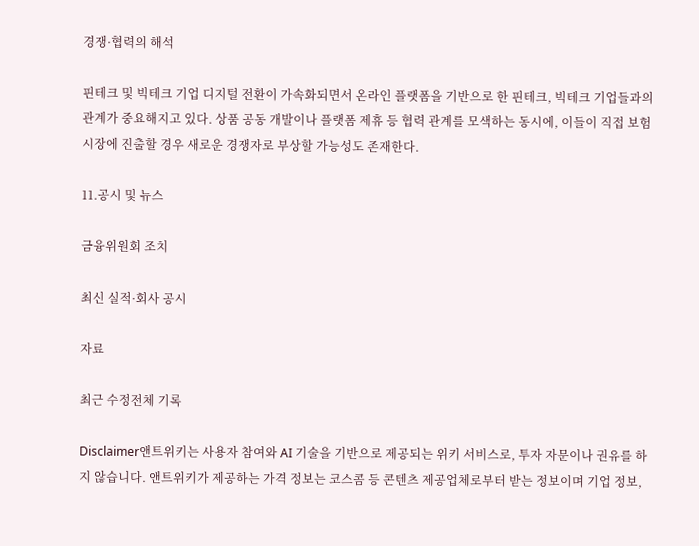경쟁·협력의 해석

핀테크 및 빅테크 기업 디지털 전환이 가속화되면서 온라인 플랫폼을 기반으로 한 핀테크, 빅테크 기업들과의 관계가 중요해지고 있다. 상품 공동 개발이나 플랫폼 제휴 등 협력 관계를 모색하는 동시에, 이들이 직접 보험 시장에 진출할 경우 새로운 경쟁자로 부상할 가능성도 존재한다.

11.공시 및 뉴스

금융위원회 조치

최신 실적·회사 공시

자료

최근 수정전체 기록

Disclaimer앤트위키는 사용자 참여와 AI 기술을 기반으로 제공되는 위키 서비스로, 투자 자문이나 권유를 하지 않습니다. 앤트위키가 제공하는 가격 정보는 코스콤 등 콘텐츠 제공업체로부터 받는 정보이며 기업 정보,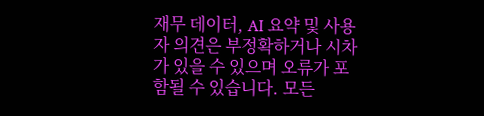재무 데이터, AI 요약 및 사용자 의견은 부정확하거나 시차가 있을 수 있으며 오류가 포함될 수 있습니다. 모든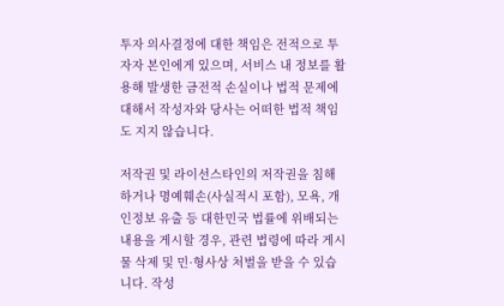투자 의사결정에 대한 책임은 전적으로 투자자 본인에게 있으며, 서비스 내 정보를 활용해 발생한 금전적 손실이나 법적 문제에 대해서 작성자와 당사는 어떠한 법적 책임도 지지 않습니다.

저작권 및 라이선스타인의 저작권을 침해하거나 명예훼손(사실적시 포함), 모욕, 개인정보 유출 등 대한민국 법률에 위배되는 내용을 게시할 경우, 관련 법령에 따라 게시물 삭제 및 민·형사상 처벌을 받을 수 있습니다. 작성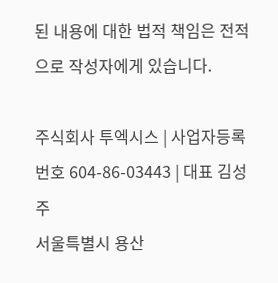된 내용에 대한 법적 책임은 전적으로 작성자에게 있습니다.

주식회사 투엑시스 | 사업자등록번호 604-86-03443 | 대표 김성주
서울특별시 용산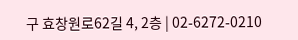구 효창원로62길 4, 2층 | 02-6272-0210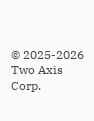© 2025-2026 Two Axis Corp.